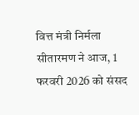वित्त मंत्री निर्मला सीतारमण ने आज, 1 फरवरी 2026 को संसद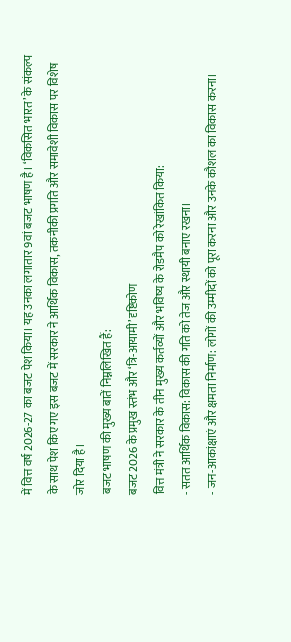में वित्त वर्ष 2026-27 का बजट पेश किया। यह उनका लगातार 9वां बजट भाषण है। ‘विकसित भारत’ के संकल्प के साथ पेश किए गए इस बजट में सरकार ने आर्थिक विकास, तकनीकी प्रगति और समावेशी विकास पर विशेष जोर दिया है।
बजट भाषण की मुख्य बातें निम्नलिखित हैं:
बजट 2026 के प्रमुख स्तंभ और ‘त्रि-आयामी’ दृष्टिकोण
वित्त मंत्री ने सरकार के तीन मुख्य कर्तव्यों और भविष्य के रोडमैप को रेखांकित किया:
- सतत आर्थिक विकास: विकास की गति को तेज और स्थायी बनाए रखना।
- जन-आकांक्षाएं और क्षमता निर्माण: लोगों की उम्मीदों को पूरा करना और उनके कौशल का विकास करना।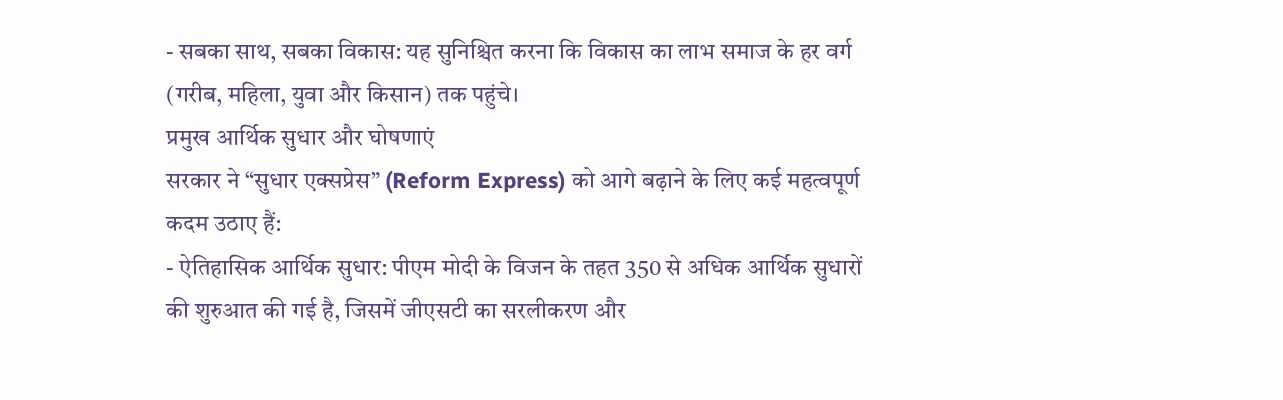- सबका साथ, सबका विकास: यह सुनिश्चित करना कि विकास का लाभ समाज के हर वर्ग (गरीब, महिला, युवा और किसान) तक पहुंचे।
प्रमुख आर्थिक सुधार और घोषणाएं
सरकार ने “सुधार एक्सप्रेस” (Reform Express) को आगे बढ़ाने के लिए कई महत्वपूर्ण कदम उठाए हैं:
- ऐतिहासिक आर्थिक सुधार: पीएम मोदी के विजन के तहत 350 से अधिक आर्थिक सुधारों की शुरुआत की गई है, जिसमें जीएसटी का सरलीकरण और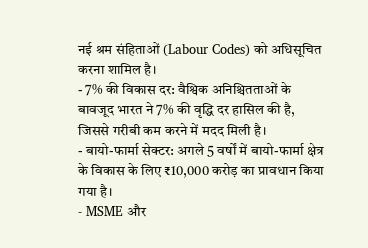नई श्रम संहिताओं (Labour Codes) को अधिसूचित करना शामिल है।
- 7% की विकास दर: वैश्विक अनिश्चितताओं के बावजूद भारत ने 7% की वृद्धि दर हासिल की है, जिससे गरीबी कम करने में मदद मिली है।
- बायो-फार्मा सेक्टर: अगले 5 वर्षों में बायो-फार्मा क्षेत्र के विकास के लिए ₹10,000 करोड़ का प्रावधान किया गया है।
- MSME और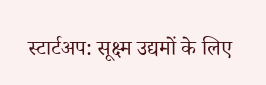स्टार्टअप: सूक्ष्म उद्यमों के लिए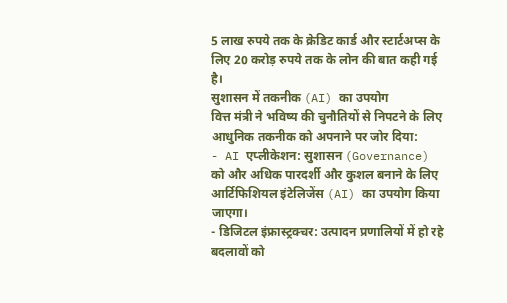5 लाख रुपये तक के क्रेडिट कार्ड और स्टार्टअप्स के लिए 20 करोड़ रुपये तक के लोन की बात कही गई है।
सुशासन में तकनीक (AI) का उपयोग
वित्त मंत्री ने भविष्य की चुनौतियों से निपटने के लिए आधुनिक तकनीक को अपनाने पर जोर दिया:
- AI एप्लीकेशन: सुशासन (Governance) को और अधिक पारदर्शी और कुशल बनाने के लिए आर्टिफिशियल इंटेलिजेंस (AI) का उपयोग किया जाएगा।
- डिजिटल इंफ्रास्ट्रक्चर: उत्पादन प्रणालियों में हो रहे बदलावों को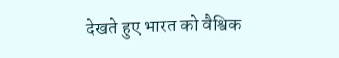देखते हुए भारत को वैश्विक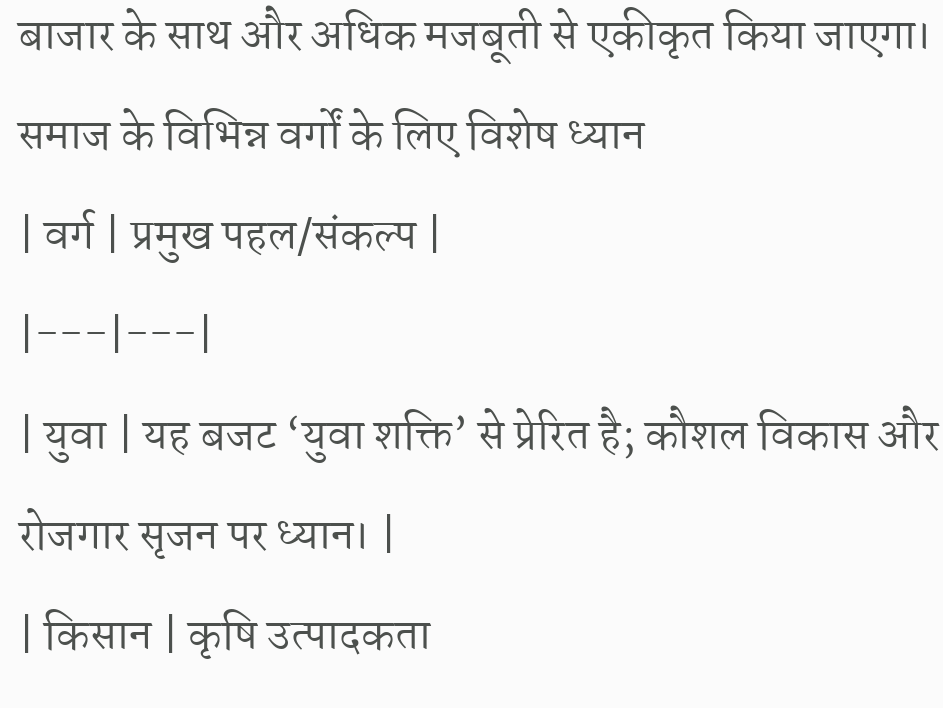बाजार के साथ और अधिक मजबूती से एकीकृत किया जाएगा।
समाज के विभिन्न वर्गों के लिए विशेष ध्यान
| वर्ग | प्रमुख पहल/संकल्प |
|---|---|
| युवा | यह बजट ‘युवा शक्ति’ से प्रेरित है; कौशल विकास और रोजगार सृजन पर ध्यान। |
| किसान | कृषि उत्पादकता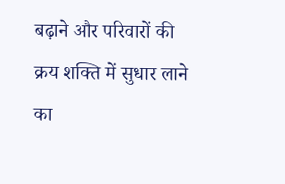बढ़ाने और परिवारों की क्रय शक्ति में सुधार लाने का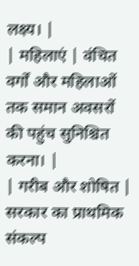लक्ष्य। |
| महिलाएं | वंचित वर्गों और महिलाओं तक समान अवसरों की पहुंच सुनिश्चित करना। |
| गरीब और शोषित | सरकार का प्राथमिक संकल्प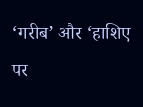‘गरीब’ और ‘हाशिए पर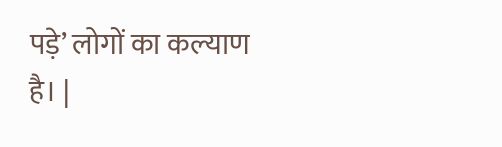पड़े’ लोगों का कल्याण है। |